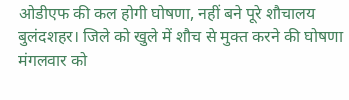ओडीएफ की कल होगी घोषणा, नहीं बने पूरे शौचालय
बुलंदशहर। जिले को खुले में शौच से मुक्त करने की घोषणा मंगलवार को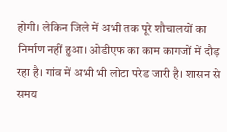होगी। लेकिन जिले में अभी तक पूरे शौचालयों का निर्माण नहीं हुआ। ओडीएफ का काम कागजों में दौड़ रहा है। गांव में अभी भी लोटा परेड जारी है। शासन से समय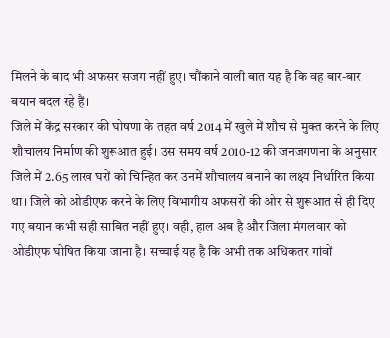मिलने के बाद भी अफसर सजग नहीं हुए। चौंकाने वाली बात यह है कि वह बार-बार बयान बदल रहे हैं।
जिले में केंद्र सरकार की घोषणा के तहत वर्ष 2014 में खुले में शौच से मुक्त करने के लिए शौचालय निर्माण की शुरूआत हुई। उस समय वर्ष 2010-12 की जनजगणना के अनुसार जिले में 2.65 लाख घरों को चिन्हित कर उनमें शौचालय बनाने का लक्ष्य निर्धारित किया था। जिले को ओडीएफ करने के लिए विभागीय अफसरों की ओर से शुरूआत से ही दिए गए बयान कभी सही साबित नहीं हुए। वही, हाल अब है और जिला मंगलवार को ओडीएफ घोषित किया जाना है। सच्चाई यह है कि अभी तक अधिकतर गांवों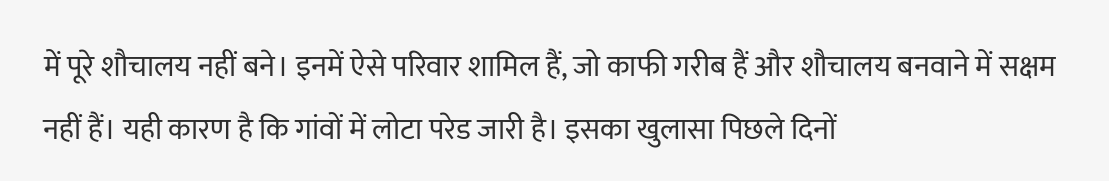में पूरे शौचालय नहीं बने। इनमें ऐसे परिवार शामिल हैं, जो काफी गरीब हैं और शौचालय बनवाने में सक्षम नहीं हैं। यही कारण है कि गांवों में लोटा परेड जारी है। इसका खुलासा पिछले दिनों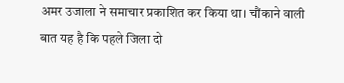अमर उजाला ने समाचार प्रकाशित कर किया था। चौंकाने वाली बात यह है कि पहले जिला दो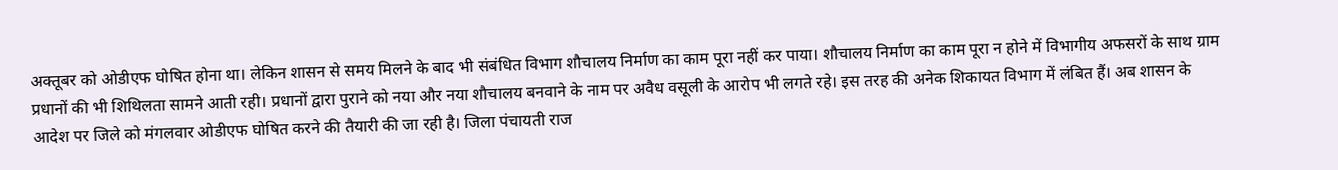अक्तूबर को ओडीएफ घोषित होना था। लेकिन शासन से समय मिलने के बाद भी संबंधित विभाग शौचालय निर्माण का काम पूरा नहीं कर पाया। शौचालय निर्माण का काम पूरा न होने में विभागीय अफसरों के साथ ग्राम प्रधानों की भी शिथिलता सामने आती रही। प्रधानों द्वारा पुराने को नया और नया शौचालय बनवाने के नाम पर अवैध वसूली के आरोप भी लगते रहे। इस तरह की अनेक शिकायत विभाग में लंबित हैं। अब शासन के आदेश पर जिले को मंगलवार ओडीएफ घोषित करने की तैयारी की जा रही है। जिला पंचायती राज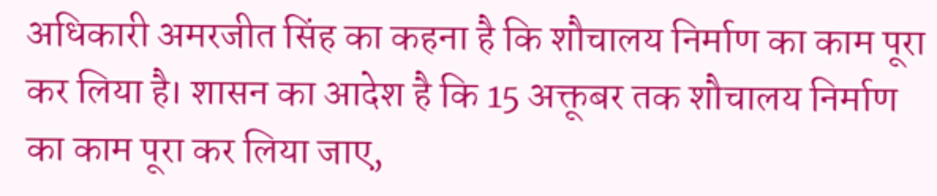अधिकारी अमरजीत सिंह का कहना है कि शौचालय निर्माण का काम पूरा कर लिया है। शासन का आदेश है कि 15 अक्तूबर तक शौचालय निर्माण का काम पूरा कर लिया जाए,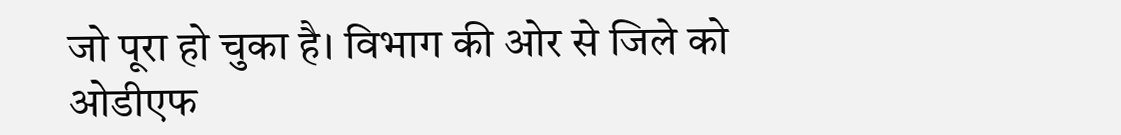जो पूरा हो चुका है। विभाग की ओर से जिले को ओडीएफ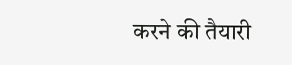करने की तैयारी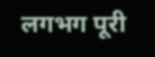लगभग पूरी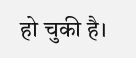हो चुकी है।